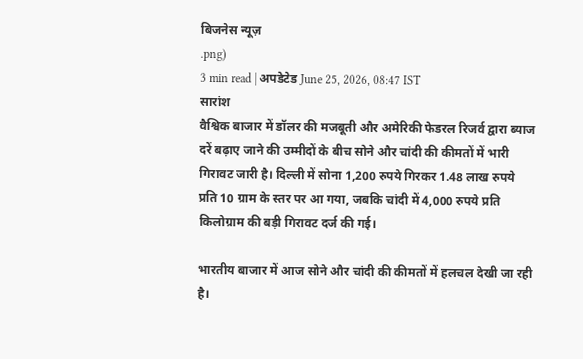बिजनेस न्यूज़
.png)
3 min read | अपडेटेड June 25, 2026, 08:47 IST
सारांश
वैश्विक बाजार में डॉलर की मजबूती और अमेरिकी फेडरल रिजर्व द्वारा ब्याज दरें बढ़ाए जाने की उम्मीदों के बीच सोने और चांदी की कीमतों में भारी गिरावट जारी है। दिल्ली में सोना 1,200 रुपये गिरकर 1.48 लाख रुपये प्रति 10 ग्राम के स्तर पर आ गया, जबकि चांदी में 4,000 रुपये प्रति किलोग्राम की बड़ी गिरावट दर्ज की गई।

भारतीय बाजार में आज सोने और चांदी की कीमतों में हलचल देखी जा रही है।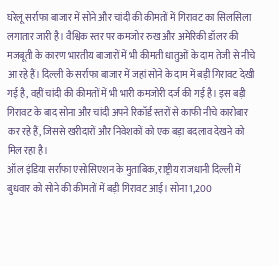घरेलू सर्राफा बाजार में सोने और चांदी की कीमतों में गिरावट का सिलसिला लगातार जारी है। वैश्विक स्तर पर कमजोर रुख और अमेरिकी डॉलर की मजबूती के कारण भारतीय बाजारों में भी कीमती धातुओं के दाम तेजी से नीचे आ रहे हैं। दिल्ली के सर्राफा बाजार में जहां सोने के दाम में बड़ी गिरावट देखी गई है, वहीं चांदी की कीमतों में भी भारी कमजोरी दर्ज की गई है। इस बड़ी गिरावट के बाद सोना और चांदी अपने रिकॉर्ड स्तरों से काफी नीचे कारोबार कर रहे हैं, जिससे खरीदारों और निवेशकों को एक बड़ा बदलाव देखने को मिल रहा है।
ऑल इंडिया सर्राफा एसोसिएशन के मुताबिक, राष्ट्रीय राजधानी दिल्ली में बुधवार को सोने की कीमतों में बड़ी गिरावट आई। सोना 1,200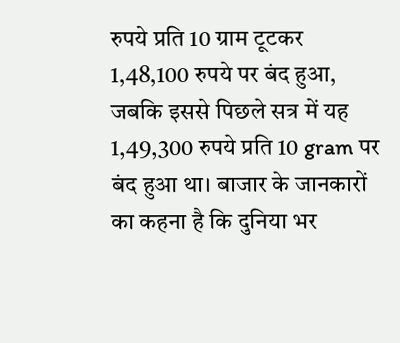रुपये प्रति 10 ग्राम टूटकर 1,48,100 रुपये पर बंद हुआ, जबकि इससे पिछले सत्र में यह 1,49,300 रुपये प्रति 10 gram पर बंद हुआ था। बाजार के जानकारों का कहना है कि दुनिया भर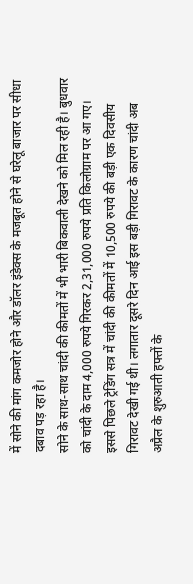में सोने की मांग कमजोर होने और डॉलर इंडेक्स के मजबूत होने से घरेलू बाजार पर सीधा दबाव पड़ रहा है।
सोने के साथ-साथ चांदी की कीमतों में भी भारी बिकवाली देखने को मिल रही है। बुधवार को चांदी के दाम 4,000 रुपये गिरकर 2,31,000 रुपये प्रति किलोग्राम पर आ गए। इससे पिछले ट्रेडिंग सत्र में चांदी की कीमतों में 10,500 रुपये की बड़ी एक दिवसीय गिरावट देखी गई थी। लगातार दूसरे दिन आई इस बड़ी गिरावट के कारण चांदी अब अप्रैल के शुरुआती हफ्तों के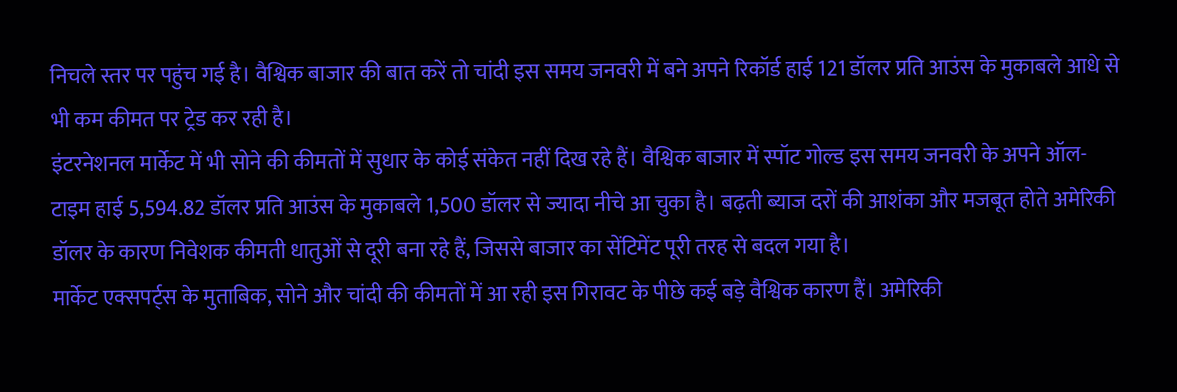निचले स्तर पर पहुंच गई है। वैश्विक बाजार की बात करें तो चांदी इस समय जनवरी में बने अपने रिकॉर्ड हाई 121 डॉलर प्रति आउंस के मुकाबले आधे से भी कम कीमत पर ट्रेड कर रही है।
इंटरनेशनल मार्केट में भी सोने की कीमतों में सुधार के कोई संकेत नहीं दिख रहे हैं। वैश्विक बाजार में स्पॉट गोल्ड इस समय जनवरी के अपने ऑल-टाइम हाई 5,594.82 डॉलर प्रति आउंस के मुकाबले 1,500 डॉलर से ज्यादा नीचे आ चुका है। बढ़ती ब्याज दरों की आशंका और मजबूत होते अमेरिकी डॉलर के कारण निवेशक कीमती धातुओं से दूरी बना रहे हैं, जिससे बाजार का सेंटिमेंट पूरी तरह से बदल गया है।
मार्केट एक्सपर्ट्स के मुताबिक, सोने और चांदी की कीमतों में आ रही इस गिरावट के पीछे कई बड़े वैश्विक कारण हैं। अमेरिकी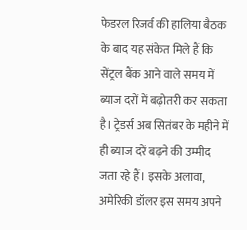फेडरल रिजर्व की हालिया बैठक के बाद यह संकेत मिले हैं कि सेंट्रल बैंक आने वाले समय में ब्याज दरों में बढ़ोतरी कर सकता है। ट्रेडर्स अब सितंबर के महीने में ही ब्याज दरें बढ़ने की उम्मीद जता रहे हैं। इसके अलावा, अमेरिकी डॉलर इस समय अपने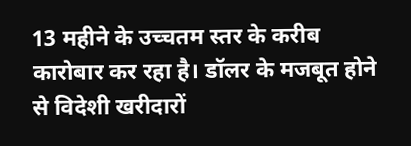13 महीने के उच्चतम स्तर के करीब कारोबार कर रहा है। डॉलर के मजबूत होने से विदेशी खरीदारों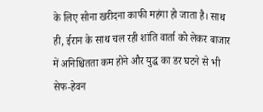के लिए सोना खरीदना काफी महंगा हो जाता है। साथ ही, ईरान के साथ चल रही शांति वार्ता को लेकर बाजार में अनिश्चितता कम होने और युद्ध का डर घटने से भी सेफ-हेवन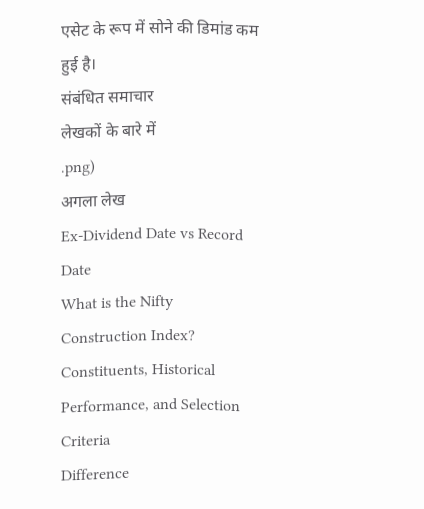एसेट के रूप में सोने की डिमांड कम हुई है।
संबंधित समाचार
लेखकों के बारे में
.png)
अगला लेख
Ex-Dividend Date vs Record Date
What is the Nifty Construction Index? Constituents, Historical Performance, and Selection Criteria
Difference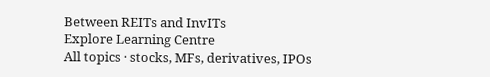Between REITs and InvITs
Explore Learning Centre
All topics · stocks, MFs, derivatives, IPOs